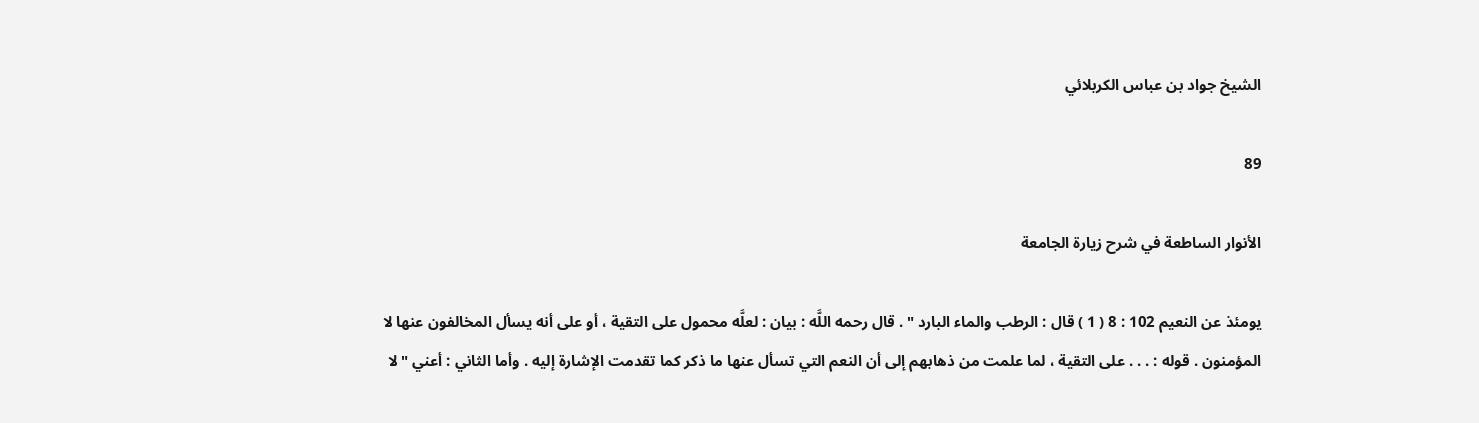الشيخ جواد بن عباس الكربلائي

89

الأنوار الساطعة في شرح زيارة الجامعة

يومئذ عن النعيم 102 : 8 ( 1 ) قال : الرطب والماء البارد " . قال رحمه اللَّه : بيان : لعلَّه محمول على التقية ، أو على أنه يسأل المخالفون عنها لا المؤمنون . قوله : . . . على التقية ، لما علمت من ذهابهم إلى أن النعم التي تسأل عنها ما ذكر كما تقدمت الإشارة إليه . وأما الثاني : أعني " لا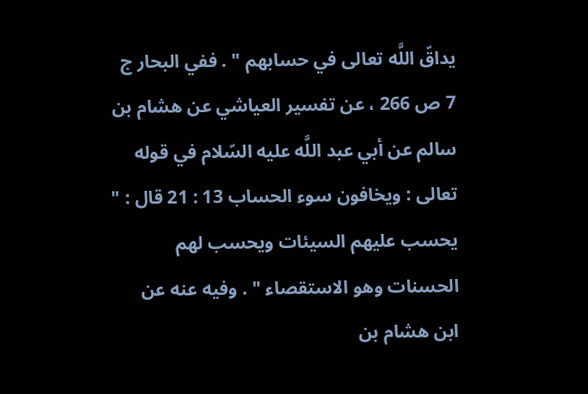يداقّ اللَّه تعالى في حسابهم " . ففي البحار ج 7 ص 266 ، عن تفسير العياشي عن هشام بن سالم عن أبي عبد اللَّه عليه السّلام في قوله تعالى : ويخافون سوء الحساب 13 : 21 قال : " يحسب عليهم السيئات ويحسب لهم الحسنات وهو الاستقصاء " . وفيه عنه عن ابن هشام بن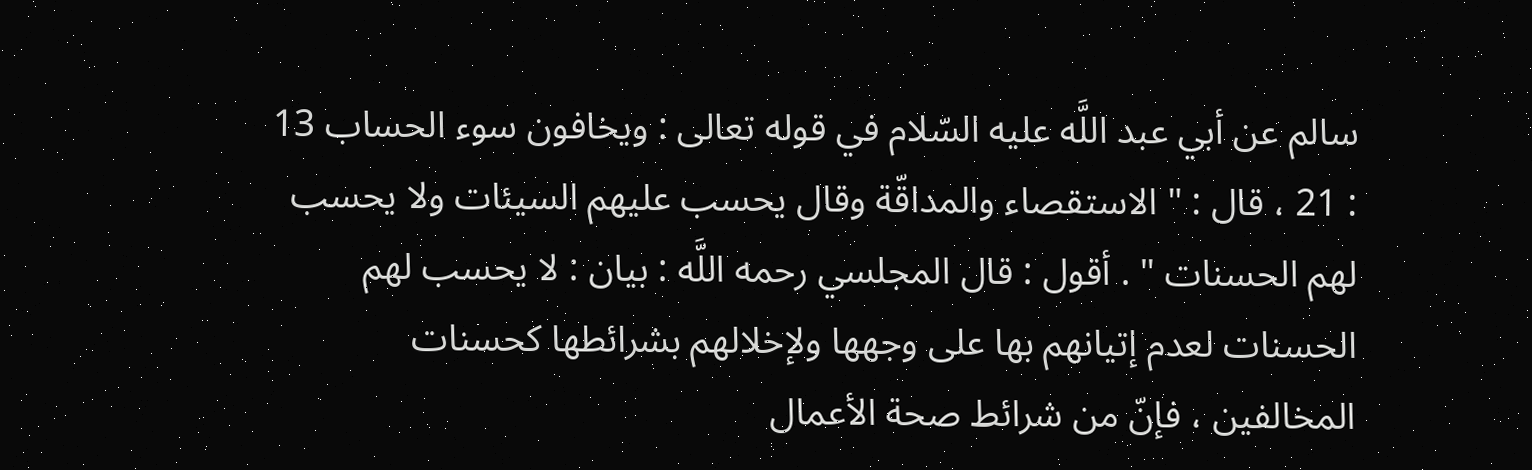سالم عن أبي عبد اللَّه عليه السّلام في قوله تعالى : ويخافون سوء الحساب 13 : 21 ، قال : " الاستقصاء والمداقّة وقال يحسب عليهم السيئات ولا يحسب لهم الحسنات " . أقول : قال المجلسي رحمه اللَّه : بيان : لا يحسب لهم الحسنات لعدم إتيانهم بها على وجهها ولإخلالهم بشرائطها كحسنات المخالفين ، فإنّ من شرائط صحة الأعمال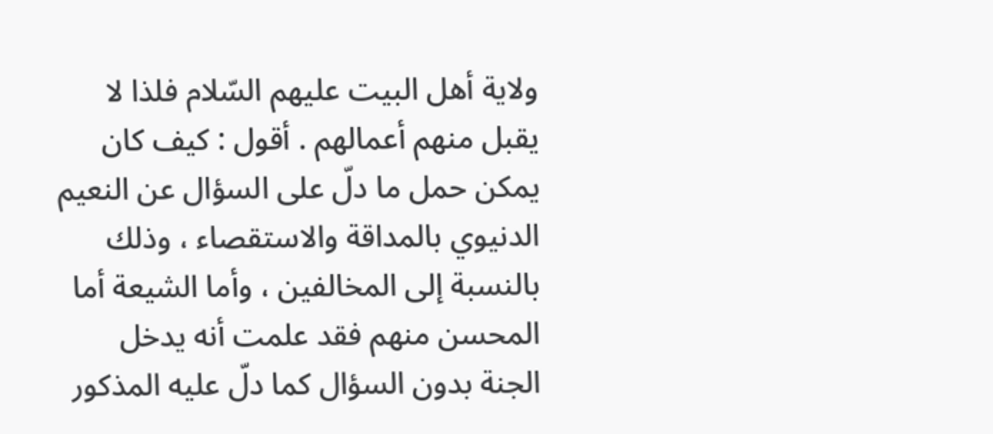ولاية أهل البيت عليهم السّلام فلذا لا يقبل منهم أعمالهم . أقول : كيف كان يمكن حمل ما دلّ على السؤال عن النعيم الدنيوي بالمداقة والاستقصاء ، وذلك بالنسبة إلى المخالفين ، وأما الشيعة أما المحسن منهم فقد علمت أنه يدخل الجنة بدون السؤال كما دلّ عليه المذكور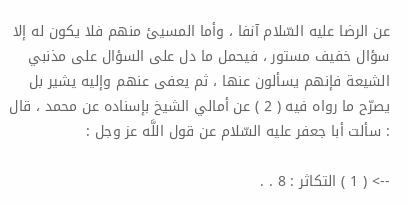عن الرضا عليه السّلام آنفا ، وأما المسيئ منهم فلا يكون له إلا سؤال خفيف مستور ، فيحمل ما دل على السؤال على مذنبي الشيعة فإنهم يسألون عنها ، ثم يعفى عنهم وإليه يشير بل يصرّح ما رواه فيه ( 2 ) عن أمالي الشيخ بإسناده عن محمد ، قال : سألت أبا جعفر عليه السّلام عن قول اللَّه عز وجل :

--> ( 1 ) التكاثر : 8 . .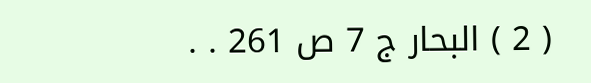( 2 ) البحار ج 7 ص 261 . .